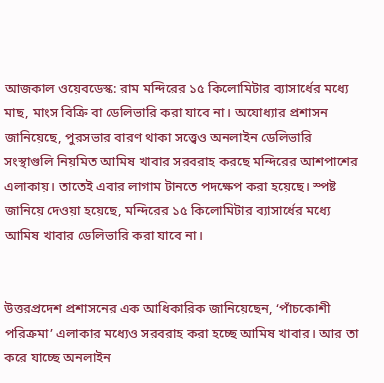আজকাল ওয়েবডেস্ক: রাম মন্দিরের ১৫ কিলোমিটার ব্যাসার্ধের মধ্যে মাছ, মাংস বিক্রি বা ডেলিভারি করা যাবে না। অযোধ্যার প্রশাসন জানিয়েছে, পুরসভার বারণ থাকা সত্ত্বেও অনলাইন ডেলিভারি সংস্থাগুলি নিয়মিত আমিষ খাবার সরবরাহ করছে মন্দিরের আশপাশের এলাকায়। তাতেই এবার লাগাম টানতে পদক্ষেপ করা হয়েছে। স্পষ্ট জানিয়ে দেওয়া হয়েছে, মন্দিরের ১৫ কিলোমিটার ব্যাসার্ধের মধ্যে আমিষ খাবার ডেলিভারি করা যাবে না।


উত্তরপ্রদেশ প্রশাসনের এক আধিকারিক জানিয়েছেন, ‘পাঁচকোশী পরিক্রমা’ এলাকার মধ্যেও সরবরাহ করা হচ্ছে আমিষ খাবার। আর তা করে যাচ্ছে অনলাইন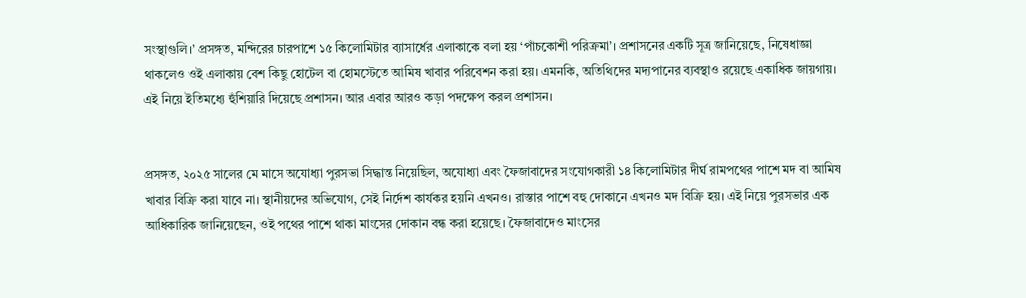সংস্থাগুলি।’ প্রসঙ্গত, মন্দিরের চারপাশে ১৫ কিলোমিটার ব্যাসার্ধের এলাকাকে বলা হয় ‘পাঁচকোশী পরিক্রমা’। প্রশাসনের একটি সূত্র জানিয়েছে, নিষেধাজ্ঞা থাকলেও ওই এলাকায় বেশ কিছু হোটেল বা হোমস্টেতে আমিষ খাবার পরিবেশন করা হয়। এমনকি, অতিথিদের মদ্যপানের ব্যবস্থাও রয়েছে একাধিক জায়গায়। এই নিয়ে ইতিমধ্যে হুঁশিয়ারি দিয়েছে প্রশাসন। আর এবার আরও কড়া পদক্ষেপ করল প্রশাসন।


প্রসঙ্গত, ২০২৫ সালের মে মাসে অযোধ্যা পুরসভা সিদ্ধান্ত নিয়েছিল, অযোধ্যা এবং ফৈজাবাদের সংযোগকারী ১৪ কিলোমিটার দীর্ঘ রামপথের পাশে মদ বা আমিষ খাবার বিক্রি করা যাবে না। স্থানীয়দের অভিযোগ, সেই নির্দেশ কার্যকর হয়নি এখনও। রাস্তার পাশে বহু দোকানে এখনও মদ বিক্রি হয়। এই নিয়ে পুরসভার এক আধিকারিক জানিয়েছেন, ওই পথের পাশে থাকা মাংসের দোকান বন্ধ করা হয়েছে। ফৈজাবাদেও মাংসের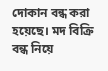দোকান বন্ধ করা হয়েছে। মদ বিক্রি বন্ধ নিয়ে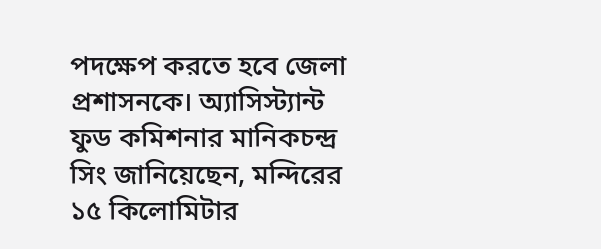পদক্ষেপ করতে হবে জেলা প্রশাসনকে। অ্যাসিস্ট্যান্ট ফুড কমিশনার মানিকচন্দ্র সিং জানিয়েছেন, মন্দিরের ১৫ কিলোমিটার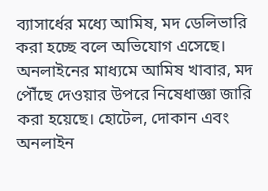ব্যাসার্ধের মধ্যে আমিষ, মদ ডেলিভারি করা হচ্ছে বলে অভিযোগ এসেছে। অনলাইনের মাধ্যমে আমিষ খাবার, মদ পৌঁছে দেওয়ার উপরে নিষেধাজ্ঞা জারি করা হয়েছে। হোটেল, দোকান এবং অনলাইন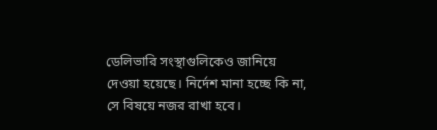ডেলিভারি সংস্থাগুলিকেও জানিয়ে দেওয়া হয়েছে। নির্দেশ মানা হচ্ছে কি না, সে বিষয়ে নজর রাখা হবে।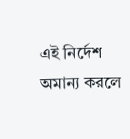এই নির্দেশ অমান্য করলে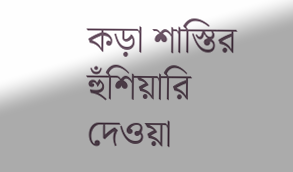কড়া শাস্তির হুঁশিয়ারি দেওয়া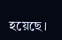হয়েছে।